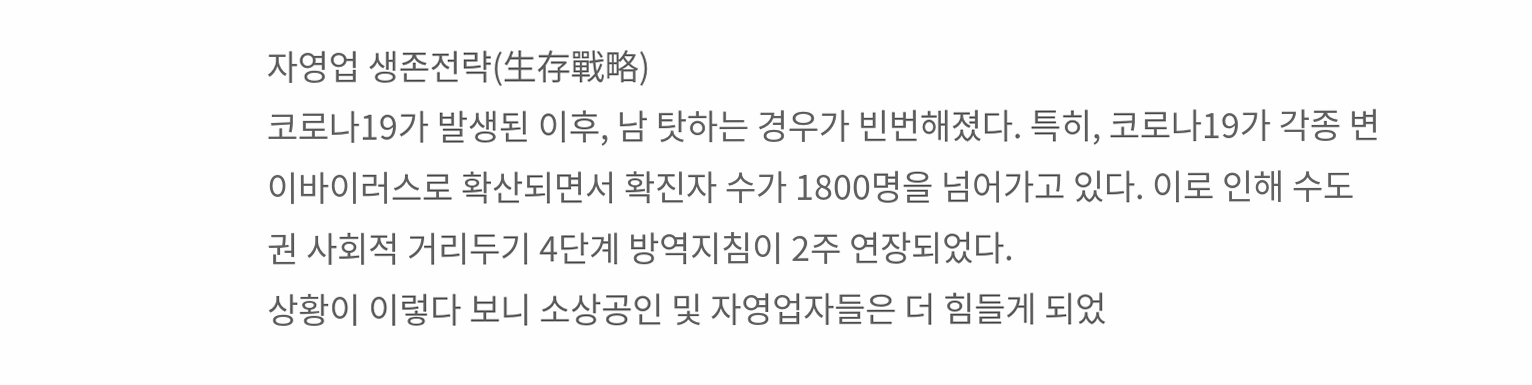자영업 생존전략(生存戰略)
코로나19가 발생된 이후, 남 탓하는 경우가 빈번해졌다. 특히, 코로나19가 각종 변이바이러스로 확산되면서 확진자 수가 1800명을 넘어가고 있다. 이로 인해 수도권 사회적 거리두기 4단계 방역지침이 2주 연장되었다.
상황이 이렇다 보니 소상공인 및 자영업자들은 더 힘들게 되었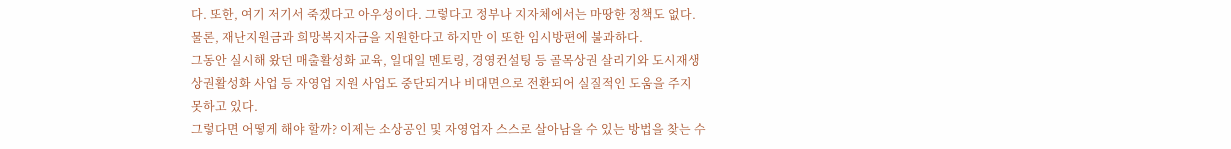다. 또한, 여기 저기서 죽겠다고 아우성이다. 그렇다고 정부나 지자체에서는 마땅한 정책도 없다. 물론, 재난지원금과 희망복지자금을 지원한다고 하지만 이 또한 임시방편에 불과하다.
그동안 실시해 왔던 매출활성화 교육, 일대일 멘토링, 경영컨설팅 등 골목상권 살리기와 도시재생 상권활성화 사업 등 자영업 지원 사업도 중단되거나 비대면으로 전환되어 실질적인 도움을 주지 못하고 있다.
그렇다면 어떻게 해야 할까? 이제는 소상공인 및 자영업자 스스로 살아남을 수 있는 방법을 찾는 수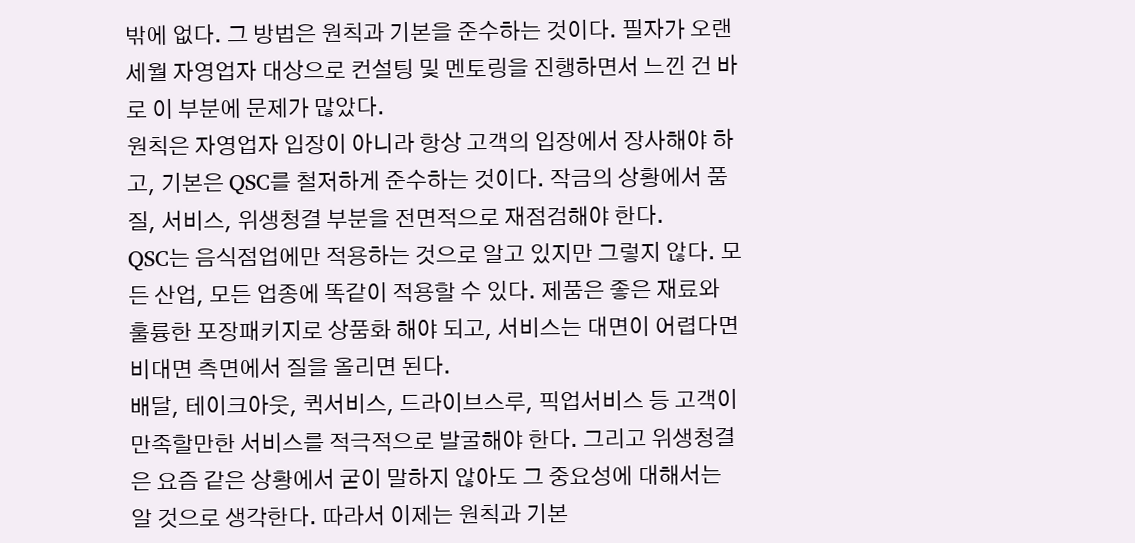밖에 없다. 그 방법은 원칙과 기본을 준수하는 것이다. 필자가 오랜 세월 자영업자 대상으로 컨설팅 및 멘토링을 진행하면서 느낀 건 바로 이 부분에 문제가 많았다.
원칙은 자영업자 입장이 아니라 항상 고객의 입장에서 장사해야 하고, 기본은 QSC를 철저하게 준수하는 것이다. 작금의 상황에서 품질, 서비스, 위생청결 부분을 전면적으로 재점검해야 한다.
QSC는 음식점업에만 적용하는 것으로 알고 있지만 그렇지 않다. 모든 산업, 모든 업종에 똑같이 적용할 수 있다. 제품은 좋은 재료와 훌륭한 포장패키지로 상품화 해야 되고, 서비스는 대면이 어렵다면 비대면 측면에서 질을 올리면 된다.
배달, 테이크아웃, 퀵서비스, 드라이브스루, 픽업서비스 등 고객이 만족할만한 서비스를 적극적으로 발굴해야 한다. 그리고 위생청결은 요즘 같은 상황에서 굳이 말하지 않아도 그 중요성에 대해서는 알 것으로 생각한다. 따라서 이제는 원칙과 기본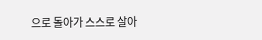으로 돌아가 스스로 살아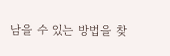남을 수 있는 방법을 찾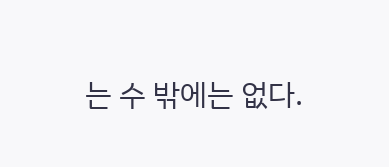는 수 밖에는 없다.